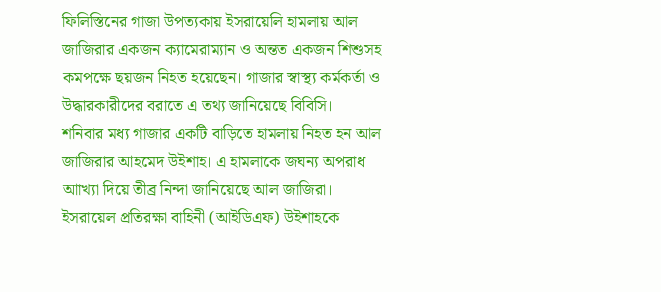ফিলিস্তিনের গাজা উপত্যকায় ইসরায়েলি হামলায় আল জাজিরার একজন ক্যামেরাম্যান ও অন্তত একজন শিশুসহ কমপক্ষে ছয়জন নিহত হয়েছেন। গাজার স্বাস্থ্য কর্মকর্তা ও উদ্ধারকারীদের বরাতে এ তথ্য জানিয়েছে বিবিসি।
শনিবার মধ্য গাজার একটি বাড়িতে হামলায় নিহত হন আল জাজিরার আহমেদ উইশাহ। এ হামলাকে জঘন্য অপরাধ আাখ্যা দিয়ে তীব্র নিন্দা জানিয়েছে আল জাজিরা।
ইসরায়েল প্রতিরক্ষা বাহিনী (আইডিএফ) উইশাহকে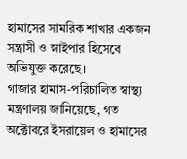হামাসের সামরিক শাখার একজন সন্ত্রাসী ও স্নাইপার হিসেবে অভিযুক্ত করেছে।
গাজার হামাস-পরিচালিত স্বাস্থ্য মন্ত্রণালয় জানিয়েছে, গত অক্টোবরে ইসরায়েল ও হামাসের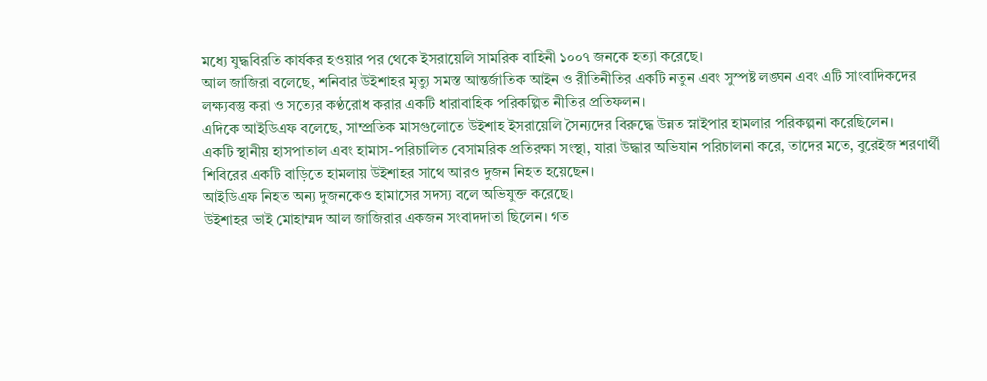মধ্যে যুদ্ধবিরতি কার্যকর হওয়ার পর থেকে ইসরায়েলি সামরিক বাহিনী ১০০৭ জনকে হত্যা করেছে।
আল জাজিরা বলেছে, শনিবার উইশাহর মৃত্যু সমস্ত আন্তর্জাতিক আইন ও রীতিনীতির একটি নতুন এবং সুস্পষ্ট লঙ্ঘন এবং এটি সাংবাদিকদের লক্ষ্যবস্তু করা ও সত্যের কণ্ঠরোধ করার একটি ধারাবাহিক পরিকল্পিত নীতির প্রতিফলন।
এদিকে আইডিএফ বলেছে, সাম্প্রতিক মাসগুলোতে উইশাহ ইসরায়েলি সৈন্যদের বিরুদ্ধে উন্নত স্নাইপার হামলার পরিকল্পনা করেছিলেন।
একটি স্থানীয় হাসপাতাল এবং হামাস-পরিচালিত বেসামরিক প্রতিরক্ষা সংস্থা, যারা উদ্ধার অভিযান পরিচালনা করে, তাদের মতে, বুরেইজ শরণার্থী শিবিরের একটি বাড়িতে হামলায় উইশাহর সাথে আরও দুজন নিহত হয়েছেন।
আইডিএফ নিহত অন্য দুজনকেও হামাসের সদস্য বলে অভিযুক্ত করেছে।
উইশাহর ভাই মোহাম্মদ আল জাজিরার একজন সংবাদদাতা ছিলেন। গত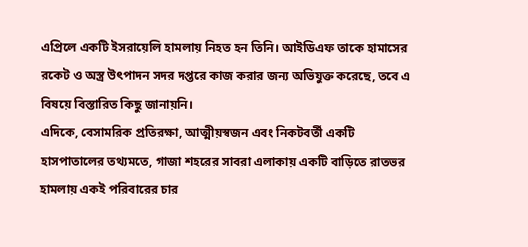এপ্রিলে একটি ইসরায়েলি হামলায় নিহত হন তিনি। আইডিএফ তাকে হামাসের রকেট ও অস্ত্র উৎপাদন সদর দপ্তরে কাজ করার জন্য অভিযুক্ত করেছে, তবে এ বিষয়ে বিস্তারিত কিছু জানায়নি।
এদিকে, বেসামরিক প্রতিরক্ষা, আত্মীয়স্বজন এবং নিকটবর্তী একটি হাসপাতালের তথ্যমতে, গাজা শহরের সাবরা এলাকায় একটি বাড়িতে রাতভর হামলায় একই পরিবারের চার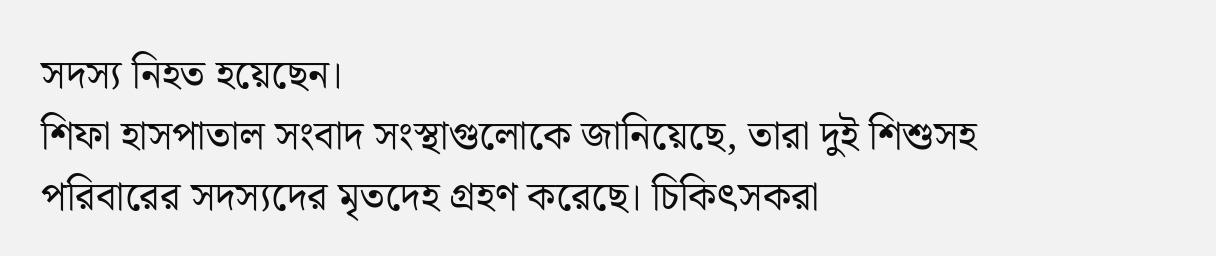সদস্য নিহত হয়েছেন।
শিফা হাসপাতাল সংবাদ সংস্থাগুলোকে জানিয়েছে, তারা দুই শিশুসহ পরিবারের সদস্যদের মৃতদেহ গ্রহণ করেছে। চিকিৎসকরা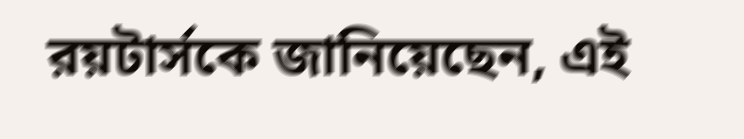রয়টার্সকে জানিয়েছেন, এই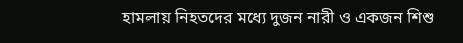হামলায় নিহতদের মধ্যে দুজন নারী ও একজন শিশু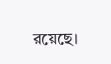রয়েছে।